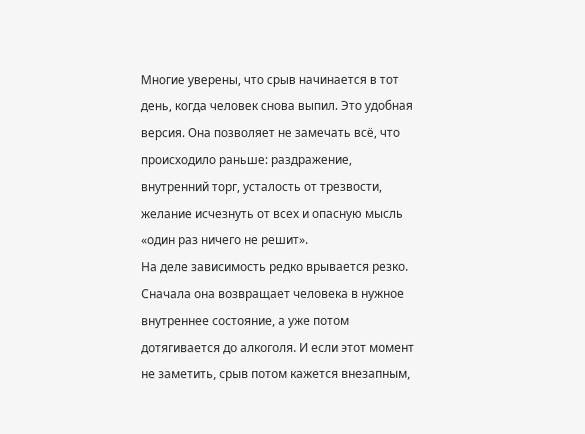Многие уверены, что срыв начинается в тот день, когда человек снова выпил. Это удобная версия. Она позволяет не замечать всё, что происходило раньше: раздражение, внутренний торг, усталость от трезвости, желание исчезнуть от всех и опасную мысль «один раз ничего не решит».
На деле зависимость редко врывается резко. Сначала она возвращает человека в нужное внутреннее состояние, а уже потом дотягивается до алкоголя. И если этот момент не заметить, срыв потом кажется внезапным,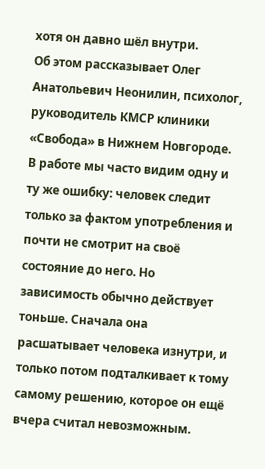хотя он давно шёл внутри.
Об этом рассказывает Олег Анатольевич Неонилин, психолог, руководитель КМСР клиники «Свобода» в Нижнем Новгороде.
В работе мы часто видим одну и ту же ошибку: человек следит только за фактом употребления и почти не смотрит на своё состояние до него. Но зависимость обычно действует тоньше. Сначала она расшатывает человека изнутри, и только потом подталкивает к тому самому решению, которое он ещё вчера считал невозможным.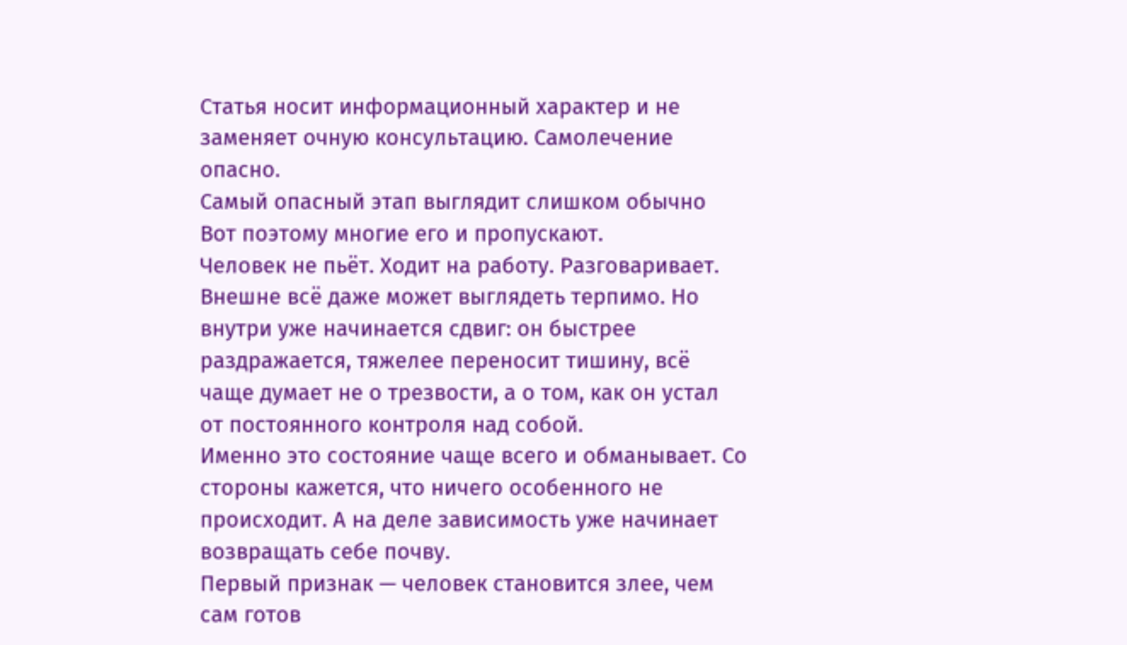Статья носит информационный характер и не заменяет очную консультацию. Самолечение опасно.
Самый опасный этап выглядит слишком обычно
Вот поэтому многие его и пропускают.
Человек не пьёт. Ходит на работу. Разговаривает. Внешне всё даже может выглядеть терпимо. Но внутри уже начинается сдвиг: он быстрее раздражается, тяжелее переносит тишину, всё чаще думает не о трезвости, а о том, как он устал от постоянного контроля над собой.
Именно это состояние чаще всего и обманывает. Со стороны кажется, что ничего особенного не происходит. А на деле зависимость уже начинает возвращать себе почву.
Первый признак — человек становится злее, чем сам готов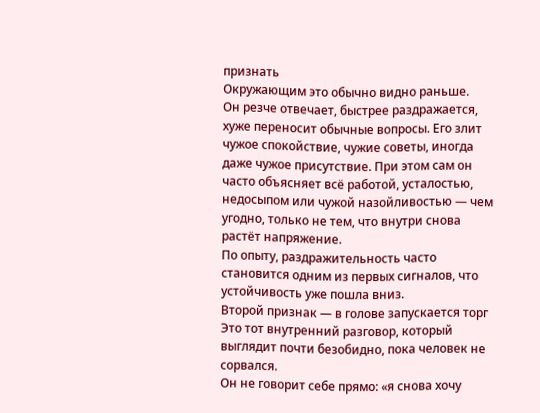признать
Окружающим это обычно видно раньше.
Он резче отвечает, быстрее раздражается, хуже переносит обычные вопросы. Его злит чужое спокойствие, чужие советы, иногда даже чужое присутствие. При этом сам он часто объясняет всё работой, усталостью, недосыпом или чужой назойливостью — чем угодно, только не тем, что внутри снова растёт напряжение.
По опыту, раздражительность часто становится одним из первых сигналов, что устойчивость уже пошла вниз.
Второй признак — в голове запускается торг
Это тот внутренний разговор, который выглядит почти безобидно, пока человек не сорвался.
Он не говорит себе прямо: «я снова хочу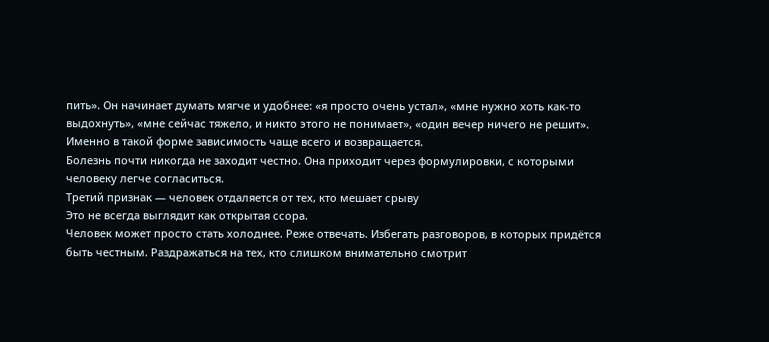пить». Он начинает думать мягче и удобнее: «я просто очень устал», «мне нужно хоть как-то выдохнуть», «мне сейчас тяжело, и никто этого не понимает», «один вечер ничего не решит». Именно в такой форме зависимость чаще всего и возвращается.
Болезнь почти никогда не заходит честно. Она приходит через формулировки, с которыми человеку легче согласиться.
Третий признак — человек отдаляется от тех, кто мешает срыву
Это не всегда выглядит как открытая ссора.
Человек может просто стать холоднее. Реже отвечать. Избегать разговоров, в которых придётся быть честным. Раздражаться на тех, кто слишком внимательно смотрит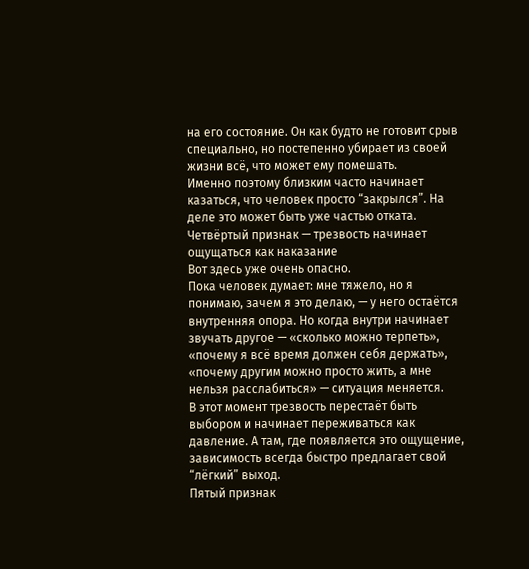на его состояние. Он как будто не готовит срыв специально, но постепенно убирает из своей жизни всё, что может ему помешать.
Именно поэтому близким часто начинает казаться, что человек просто “закрылся”. На деле это может быть уже частью отката.
Четвёртый признак — трезвость начинает ощущаться как наказание
Вот здесь уже очень опасно.
Пока человек думает: мне тяжело, но я понимаю, зачем я это делаю, — у него остаётся внутренняя опора. Но когда внутри начинает звучать другое — «сколько можно терпеть», «почему я всё время должен себя держать», «почему другим можно просто жить, а мне нельзя расслабиться» — ситуация меняется.
В этот момент трезвость перестаёт быть выбором и начинает переживаться как давление. А там, где появляется это ощущение, зависимость всегда быстро предлагает свой “лёгкий” выход.
Пятый признак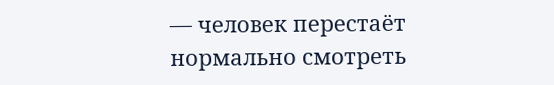— человек перестаёт нормально смотреть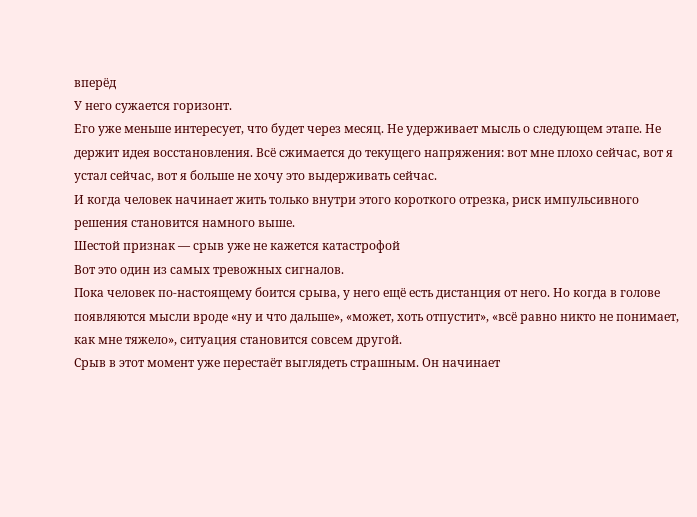вперёд
У него сужается горизонт.
Его уже меньше интересует, что будет через месяц. Не удерживает мысль о следующем этапе. Не держит идея восстановления. Всё сжимается до текущего напряжения: вот мне плохо сейчас, вот я устал сейчас, вот я больше не хочу это выдерживать сейчас.
И когда человек начинает жить только внутри этого короткого отрезка, риск импульсивного решения становится намного выше.
Шестой признак — срыв уже не кажется катастрофой
Вот это один из самых тревожных сигналов.
Пока человек по-настоящему боится срыва, у него ещё есть дистанция от него. Но когда в голове появляются мысли вроде «ну и что дальше», «может, хоть отпустит», «всё равно никто не понимает, как мне тяжело», ситуация становится совсем другой.
Срыв в этот момент уже перестаёт выглядеть страшным. Он начинает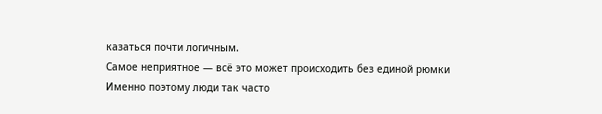казаться почти логичным.
Самое неприятное — всё это может происходить без единой рюмки
Именно поэтому люди так часто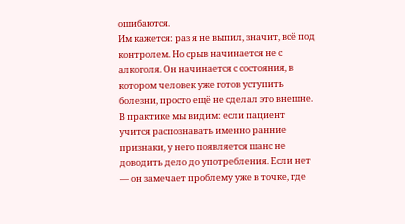ошибаются.
Им кажется: раз я не выпил, значит, всё под контролем. Но срыв начинается не с алкоголя. Он начинается с состояния, в котором человек уже готов уступить болезни, просто ещё не сделал это внешне.
В практике мы видим: если пациент учится распознавать именно ранние признаки, у него появляется шанс не доводить дело до употребления. Если нет — он замечает проблему уже в точке, где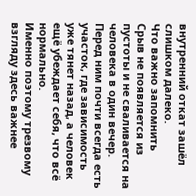внутренний откат зашёл слишком далеко.
Что важно запомнить
Срыв не появляется из пустоты и не сваливается на человека в один вечер. Перед ним почти всегда есть участок, где зависимость уже тянет назад, а человек ещё убеждает себя, что всё нормально.
Именно поэтому трезвому взгляду здесь важнее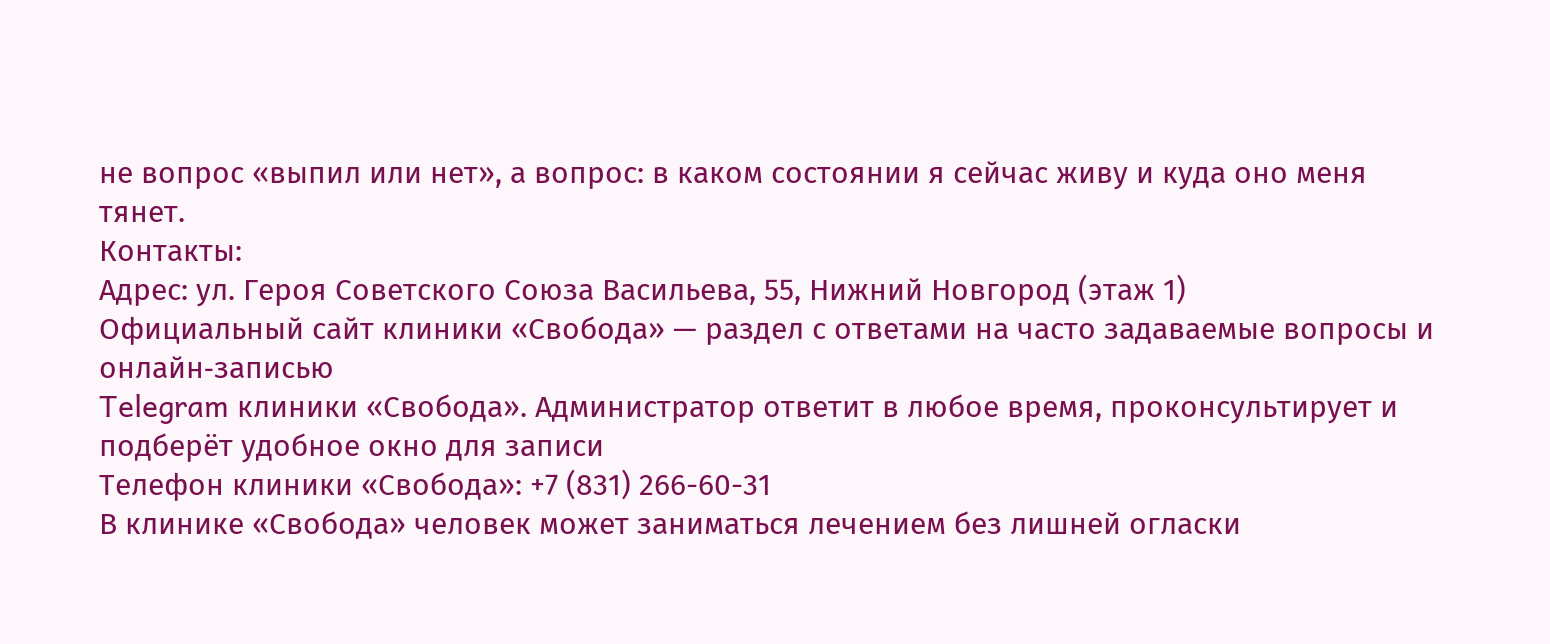не вопрос «выпил или нет», а вопрос: в каком состоянии я сейчас живу и куда оно меня тянет.
Контакты:
Адрес: ул. Героя Советского Союза Васильева, 55, Нижний Новгород (этаж 1)
Официальный сайт клиники «Свобода» — раздел с ответами на часто задаваемые вопросы и онлайн‑записью
Telegram клиники «Свобода». Администратор ответит в любое время, проконсультирует и подберёт удобное окно для записи
Телефон клиники «Свобода»: +7 (831) 266-60-31
В клинике «Свобода» человек может заниматься лечением без лишней огласки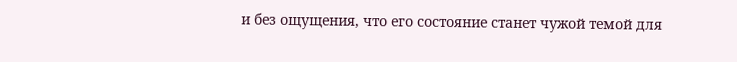и без ощущения, что его состояние станет чужой темой для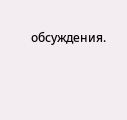обсуждения.